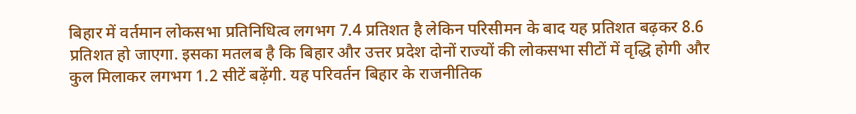बिहार में वर्तमान लोकसभा प्रतिनिधित्व लगभग 7.4 प्रतिशत है लेकिन परिसीमन के बाद यह प्रतिशत बढ़कर 8.6 प्रतिशत हो जाएगा. इसका मतलब है कि बिहार और उत्तर प्रदेश दोनों राज्यों की लोकसभा सीटों में वृद्धि होगी और कुल मिलाकर लगभग 1.2 सीटें बढ़ेंगी. यह परिवर्तन बिहार के राजनीतिक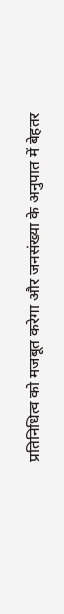प्रतिनिधित्व को मजबूत करेगा और जनसंख्या के अनुपात में बेहतर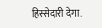हिस्सेदारी देगा.